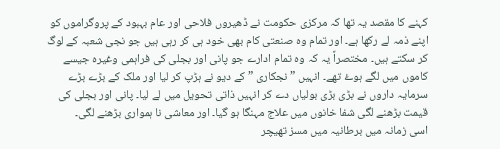کہنے کا مقصد یہ تھا کہ مرکزی حکومت نے ڈھیروں فلاحی اور عام بہبود کے پروگراموں کو اپنے ذمہ لے رکھا ہے۔ اور تمام وہ صنعتی کام بھی خود ہی کر رہی ہیں جو نجی شعبہ کے لوگ کر سکتے ہیں۔ مختصراً یہ کہ وہ تمام ادارے جو پانی اور بجلی کی فراہمی وغیرہ جیسے کاموں میں لگے ہوۓ تھے۔ انہیں ” نجکاری ” کے دیو نے ہڑپ کر لیا اور ملک کے بڑے بڑے سرمایہ داروں نے بڑی بڑی بولیاں دے کر انہیں ذاتی تحویل میں لے لیا۔ پانی اور بجلی کی قیمت بڑھنے لگی شفا خانوں میں علاج مہنگا ہو گیا۔ اور معاشی نا ہمواری بڑھنے لگی۔
اسی زمانہ میں برطانیہ میں مسز تھیچر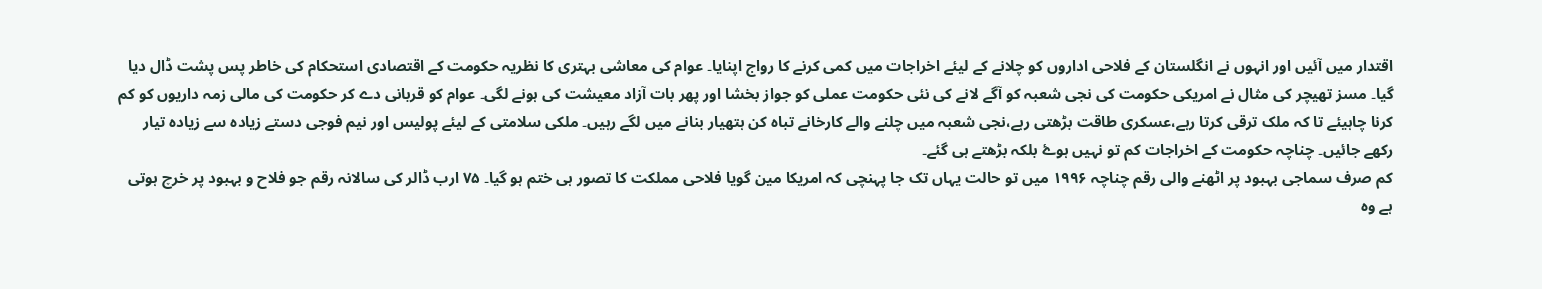اقتدار میں آئیں اور انہوں نے انگلستان کے فلاحی اداروں کو چلانے کے لیئے اخراجات میں کمی کرنے کا رواج اپنایا۔ عوام کی معاشی بہتری کا نظریہ حکومت کے اقتصادی استحکام کی خاطر پس پشت ڈال دیا گیا۔ مسز تھیچر کی مثال نے امریکی حکومت کی نجی شعبہ کو آگے لانے کی نئی حکومت عملی کو جواز بخشا اور پھر بات آزاد معیشت کی ہونے لگی۔ عوام کو قربانی دے کر حکومت کی مالی زمہ داریوں کو کم کرنا چاہیئے تا کہ ملک ترقی کرتا رہے،عسکری طاقت بڑھتی رہے،نجی شعبہ میں چلنے والے کارخانے تباہ کن ہتھیار بنانے میں لگے رہیں۔ ملکی سلامتی کے لیئے پولیس اور نیم فوجی دستے زیادہ سے زیادہ تیار رکھے جائیں۔ چناچہ حکومت کے اخراجات کم تو نہیں ہوۓ بلکہ بڑھتے ہی گئے۔
کم صرف سماجی بہبود پر اٹھنے والی رقم چناچہ ۱۹۹۶ میں تو حالت یہاں تک جا پہنچی کہ امریکا مین گویا فلاحی مملکت کا تصور ہی ختم ہو گیا۔ ۷۵ ارب ڈالر کی سالانہ رقم جو فلاح و بہبود پر خرچ ہوتی ہے وہ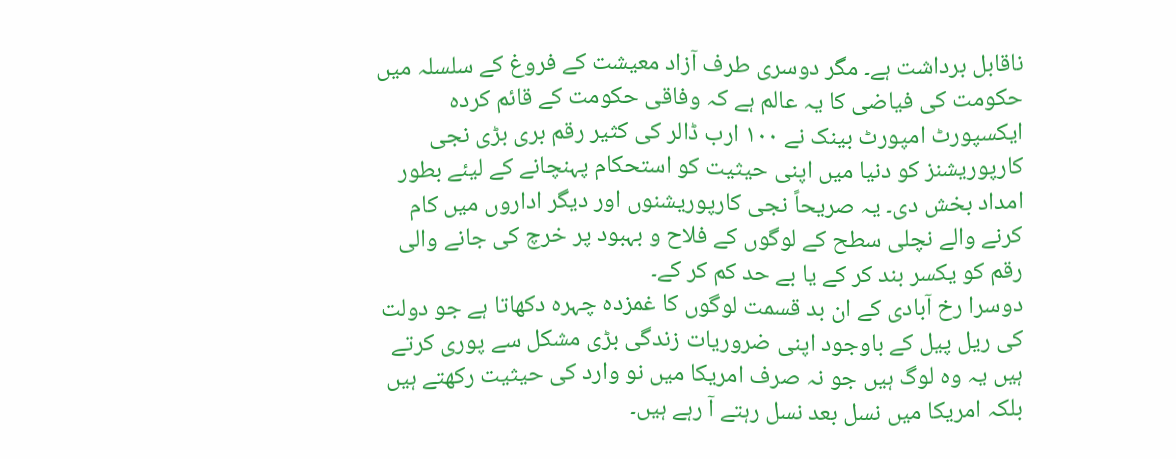ناقابل برداشت ہے۔ مگر دوسری طرف آزاد معیشت کے فروغ کے سلسلہ میں حکومت کی فیاضی کا یہ عالم ہے کہ وفاقی حکومت کے قائم کردہ ایکسپورٹ امپورٹ بینک نے ۱۰۰ ارب ڈالر کی کثیر رقم بری بڑی نجی کارپوریشنز کو دنیا میں اپنی حیثیت کو استحکام پہنچانے کے لیئے بطور امداد بخش دی۔ یہ صریحاً نجی کارپوریشنوں اور دیگر اداروں میں کام کرنے والے نچلی سطح کے لوگوں کے فلاح و بہبود پر خرچ کی جانے والی رقم کو یکسر بند کر کے یا بے حد کم کر کے۔
دوسرا رخ آبادی کے ان بد قسمت لوگوں کا غمزدہ چہرہ دکھاتا ہے جو دولت کی ریل پیل کے باوجود اپنی ضروریات زندگی بڑی مشکل سے پوری کرتے ہیں یہ وہ لوگ ہیں جو نہ صرف امریکا میں نو وارد کی حیثیت رکھتے ہیں بلکہ امریکا میں نسل بعد نسل رہتے آ رہے ہیں۔